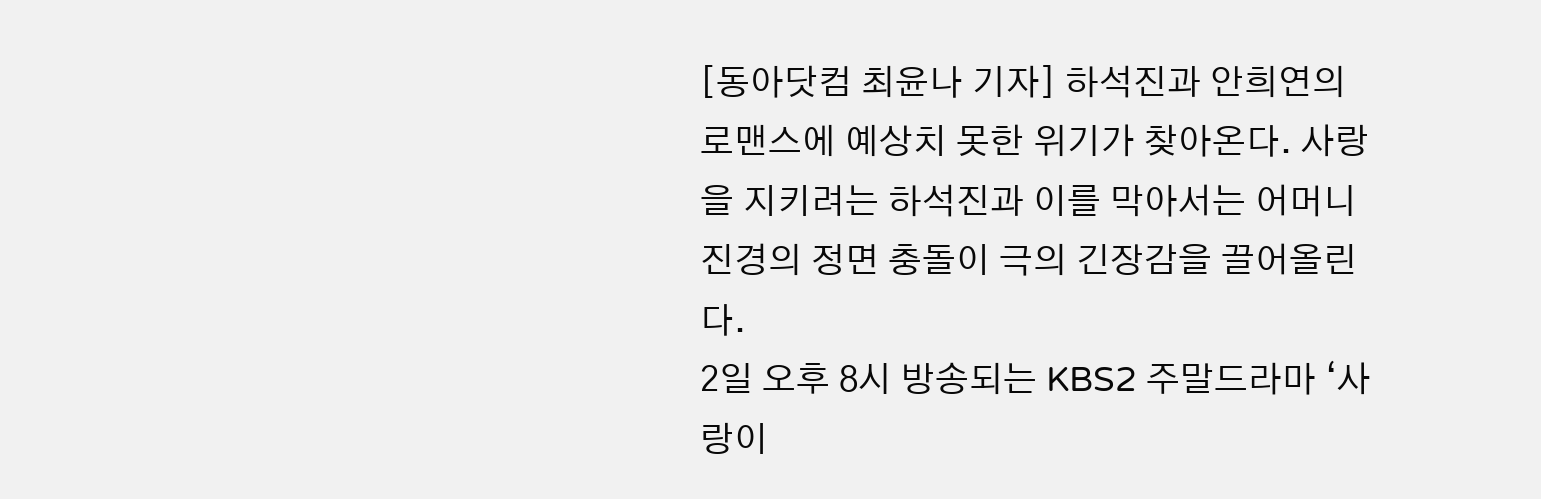[동아닷컴 최윤나 기자] 하석진과 안희연의 로맨스에 예상치 못한 위기가 찾아온다. 사랑을 지키려는 하석진과 이를 막아서는 어머니 진경의 정면 충돌이 극의 긴장감을 끌어올린다.
2일 오후 8시 방송되는 KBS2 주말드라마 ‘사랑이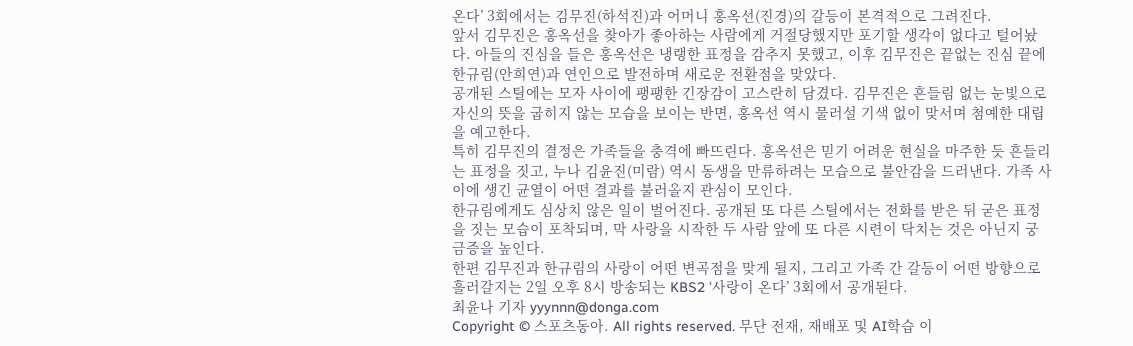온다’ 3회에서는 김무진(하석진)과 어머니 홍옥선(진경)의 갈등이 본격적으로 그려진다.
앞서 김무진은 홍옥선을 찾아가 좋아하는 사람에게 거절당했지만 포기할 생각이 없다고 털어놨다. 아들의 진심을 들은 홍옥선은 냉랭한 표정을 감추지 못했고, 이후 김무진은 끝없는 진심 끝에 한규림(안희연)과 연인으로 발전하며 새로운 전환점을 맞았다.
공개된 스틸에는 모자 사이에 팽팽한 긴장감이 고스란히 담겼다. 김무진은 흔들림 없는 눈빛으로 자신의 뜻을 굽히지 않는 모습을 보이는 반면, 홍옥선 역시 물러설 기색 없이 맞서며 첨예한 대립을 예고한다.
특히 김무진의 결정은 가족들을 충격에 빠뜨린다. 홍옥선은 믿기 어려운 현실을 마주한 듯 흔들리는 표정을 짓고, 누나 김윤진(미람) 역시 동생을 만류하려는 모습으로 불안감을 드러낸다. 가족 사이에 생긴 균열이 어떤 결과를 불러올지 관심이 모인다.
한규림에게도 심상치 않은 일이 벌어진다. 공개된 또 다른 스틸에서는 전화를 받은 뒤 굳은 표정을 짓는 모습이 포착되며, 막 사랑을 시작한 두 사람 앞에 또 다른 시련이 닥치는 것은 아닌지 궁금증을 높인다.
한편 김무진과 한규림의 사랑이 어떤 변곡점을 맞게 될지, 그리고 가족 간 갈등이 어떤 방향으로 흘러갈지는 2일 오후 8시 방송되는 KBS2 ‘사랑이 온다’ 3회에서 공개된다.
최윤나 기자 yyynnn@donga.com
Copyright © 스포츠동아. All rights reserved. 무단 전재, 재배포 및 AI학습 이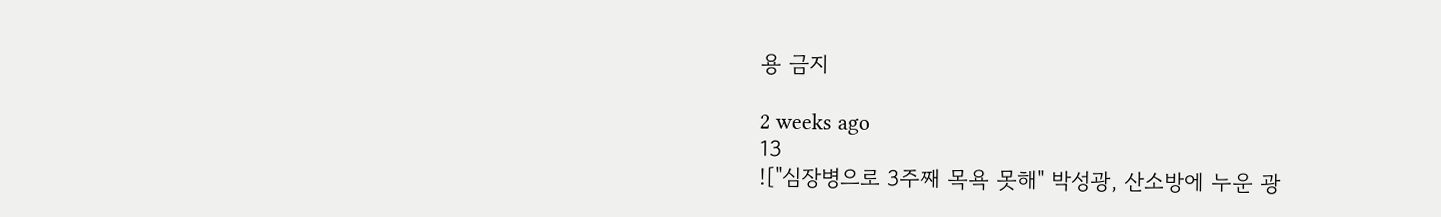용 금지

2 weeks ago
13
!["심장병으로 3주째 목욕 못해" 박성광, 산소방에 누운 광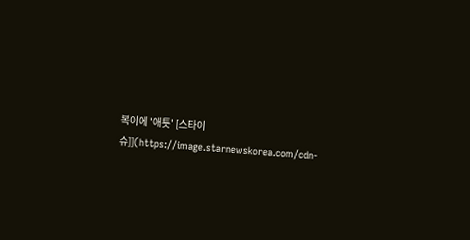복이에 '애틋' [스타이슈]](https://image.starnewskorea.com/cdn-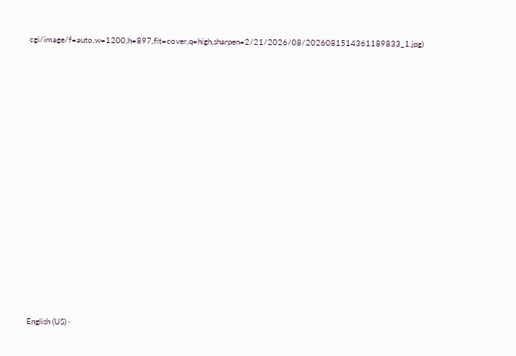cgi/image/f=auto,w=1200,h=897,fit=cover,q=high,sharpen=2/21/2026/08/2026081514361189833_1.jpg)
















English (US) ·